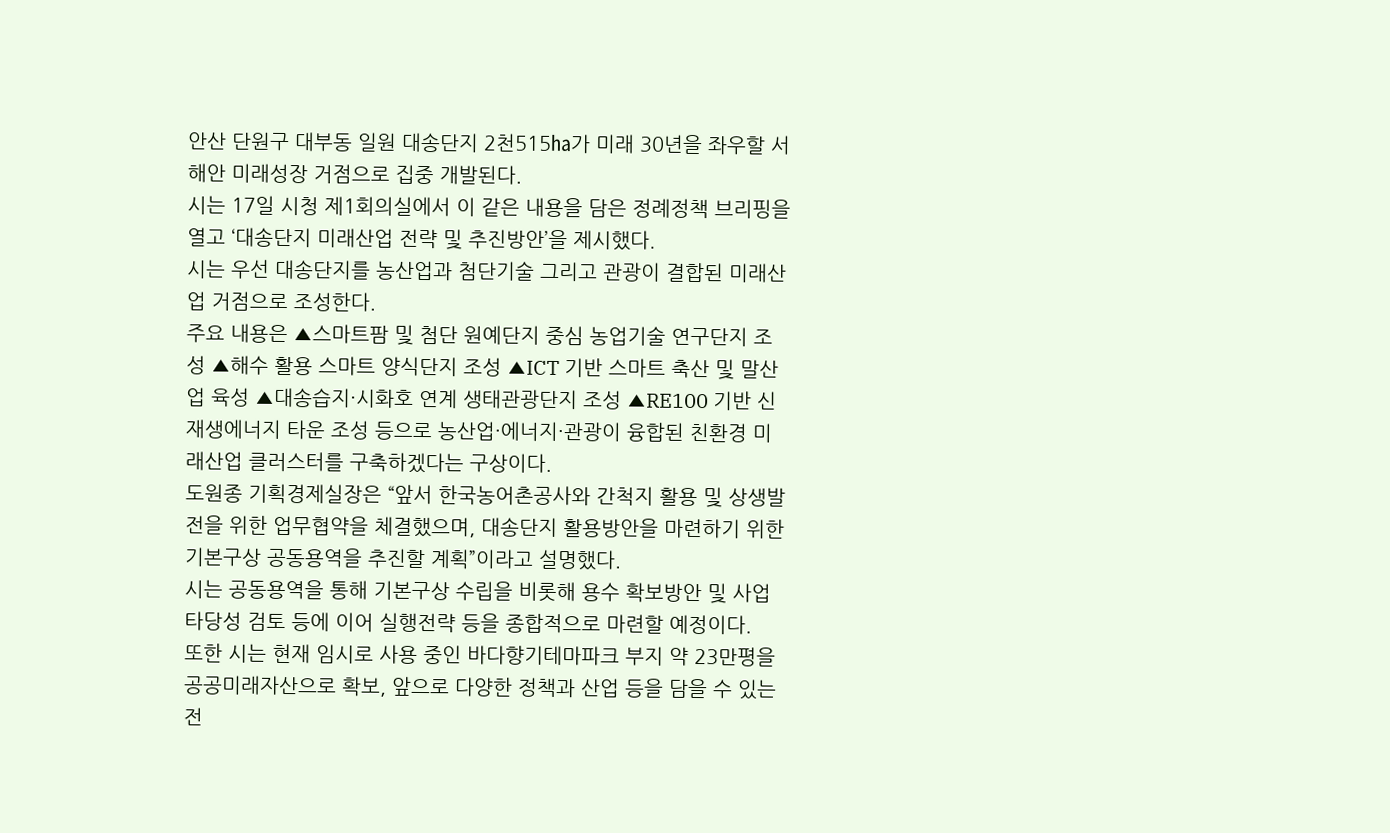안산 단원구 대부동 일원 대송단지 2천515㏊가 미래 30년을 좌우할 서해안 미래성장 거점으로 집중 개발된다.
시는 17일 시청 제1회의실에서 이 같은 내용을 담은 정례정책 브리핑을 열고 ‘대송단지 미래산업 전략 및 추진방안’을 제시했다.
시는 우선 대송단지를 농산업과 첨단기술 그리고 관광이 결합된 미래산업 거점으로 조성한다.
주요 내용은 ▲스마트팜 및 첨단 원예단지 중심 농업기술 연구단지 조성 ▲해수 활용 스마트 양식단지 조성 ▲ICT 기반 스마트 축산 및 말산업 육성 ▲대송습지·시화호 연계 생태관광단지 조성 ▲RE100 기반 신재생에너지 타운 조성 등으로 농산업·에너지·관광이 융합된 친환경 미래산업 클러스터를 구축하겠다는 구상이다.
도원종 기획경제실장은 “앞서 한국농어촌공사와 간척지 활용 및 상생발전을 위한 업무협약을 체결했으며, 대송단지 활용방안을 마련하기 위한 기본구상 공동용역을 추진할 계획”이라고 설명했다.
시는 공동용역을 통해 기본구상 수립을 비롯해 용수 확보방안 및 사업 타당성 검토 등에 이어 실행전략 등을 종합적으로 마련할 예정이다.
또한 시는 현재 임시로 사용 중인 바다향기테마파크 부지 약 23만평을 공공미래자산으로 확보, 앞으로 다양한 정책과 산업 등을 담을 수 있는 전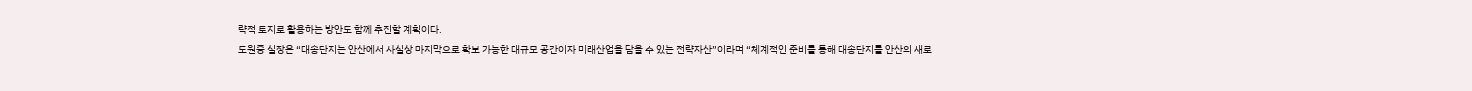략적 토지로 활용하는 방안도 함께 추진할 계획이다.
도원중 실장은 “대송단지는 안산에서 사실상 마지막으로 확보 가능한 대규모 공간이자 미래산업을 담을 수 있는 전략자산”이라며 “체계적인 준비를 통해 대송단지를 안산의 새로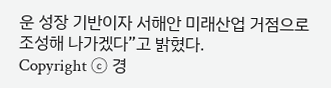운 성장 기반이자 서해안 미래산업 거점으로 조성해 나가겠다”고 밝혔다.
Copyright ⓒ 경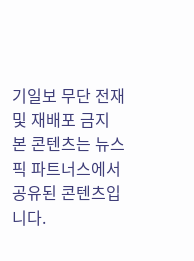기일보 무단 전재 및 재배포 금지
본 콘텐츠는 뉴스픽 파트너스에서 공유된 콘텐츠입니다.